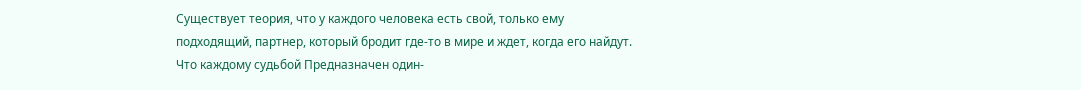Существует теория, что у каждого человека есть свой, только ему подходящий, партнер, который бродит где-то в мире и ждет, когда его найдут. Что каждому судьбой Предназначен один-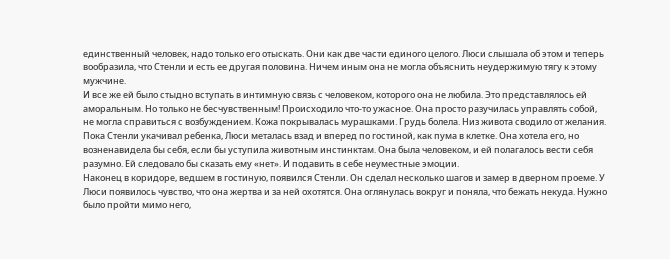единственный человек, надо только его отыскать. Они как две части единого целого. Люси слышала об этом и теперь вообразила, что Стенли и есть ее другая половина. Ничем иным она не могла объяснить неудержимую тягу к этому мужчине.
И все же ей было стыдно вступать в интимную связь с человеком, которого она не любила. Это представлялось ей аморальным. Но только не бесчувственным! Происходило что-то ужасное. Она просто разучилась управлять собой, не могла справиться с возбуждением. Кожа покрывалась мурашками. Грудь болела. Низ живота сводило от желания.
Пока Стенли укачивал ребенка, Люси металась взад и вперед по гостиной, как пума в клетке. Она хотела его, но возненавидела бы себя, если бы уступила животным инстинктам. Она была человеком, и ей полагалось вести себя разумно. Ей следовало бы сказать ему «нет». И подавить в себе неуместные эмоции.
Наконец в коридоре, ведшем в гостиную, появился Стенли. Он сделал несколько шагов и замер в дверном проеме. У Люси появилось чувство, что она жертва и за ней охотятся. Она оглянулась вокруг и поняла, что бежать некуда. Нужно было пройти мимо него,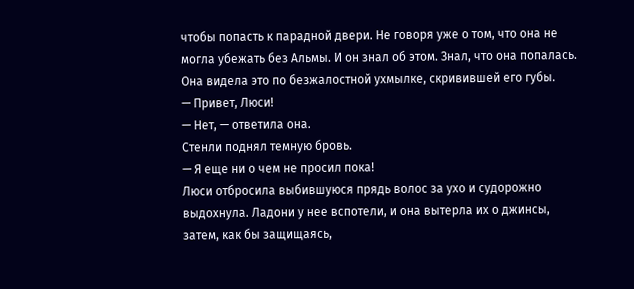чтобы попасть к парадной двери. Не говоря уже о том, что она не могла убежать без Альмы. И он знал об этом. Знал, что она попалась. Она видела это по безжалостной ухмылке, скривившей его губы.
— Привет, Люси!
— Нет, — ответила она.
Стенли поднял темную бровь.
— Я еще ни о чем не просил пока!
Люси отбросила выбившуюся прядь волос за ухо и судорожно выдохнула. Ладони у нее вспотели, и она вытерла их о джинсы, затем, как бы защищаясь,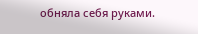обняла себя руками.